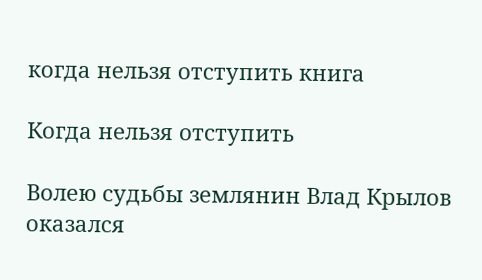когда нельзя отступить книга

Когда нельзя отступить

Волею судьбы землянин Влад Крылов оказался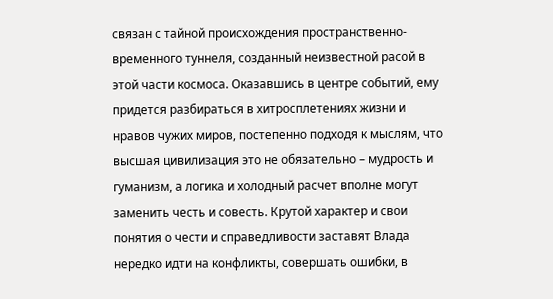связан с тайной происхождения пространственно-временного туннеля, созданный неизвестной расой в этой части космоса. Оказавшись в центре событий, ему придется разбираться в хитросплетениях жизни и нравов чужих миров, постепенно подходя к мыслям, что высшая цивилизация это не обязательно – мудрость и гуманизм, а логика и холодный расчет вполне могут заменить честь и совесть. Крутой характер и свои понятия о чести и справедливости заставят Влада нередко идти на конфликты, совершать ошибки, в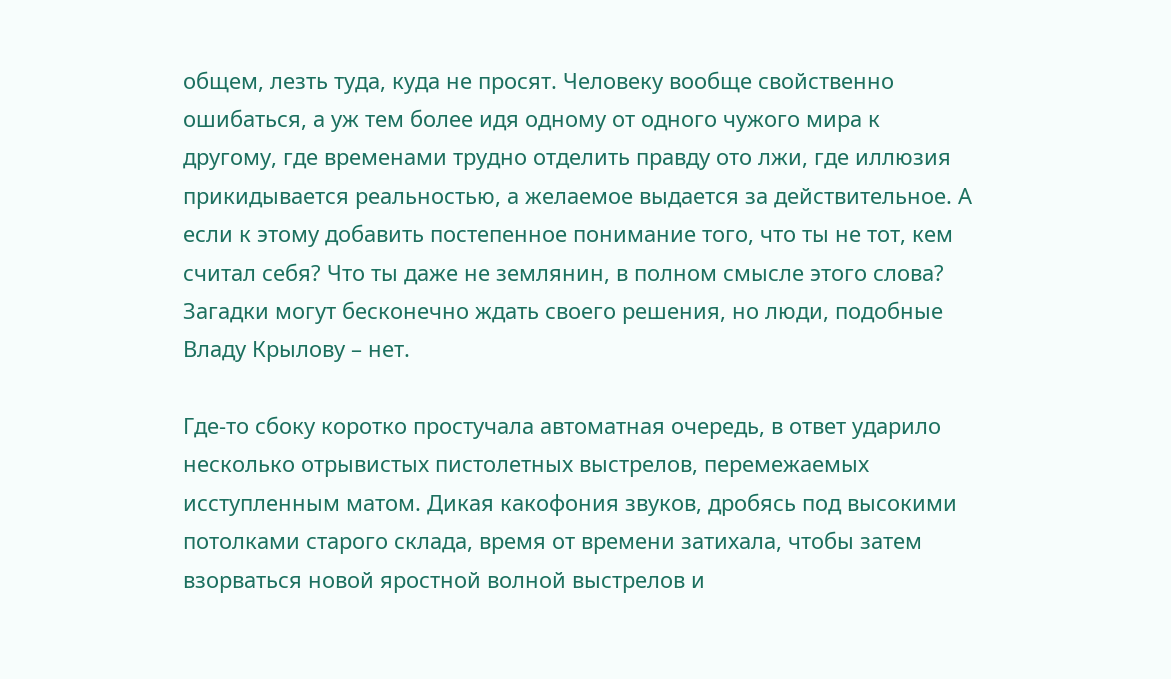общем, лезть туда, куда не просят. Человеку вообще свойственно ошибаться, а уж тем более идя одному от одного чужого мира к другому, где временами трудно отделить правду ото лжи, где иллюзия прикидывается реальностью, а желаемое выдается за действительное. А если к этому добавить постепенное понимание того, что ты не тот, кем считал себя? Что ты даже не землянин, в полном смысле этого слова? Загадки могут бесконечно ждать своего решения, но люди, подобные Владу Крылову – нет.

Где-то сбоку коротко простучала автоматная очередь, в ответ ударило несколько отрывистых пистолетных выстрелов, перемежаемых исступленным матом. Дикая какофония звуков, дробясь под высокими потолками старого склада, время от времени затихала, чтобы затем взорваться новой яростной волной выстрелов и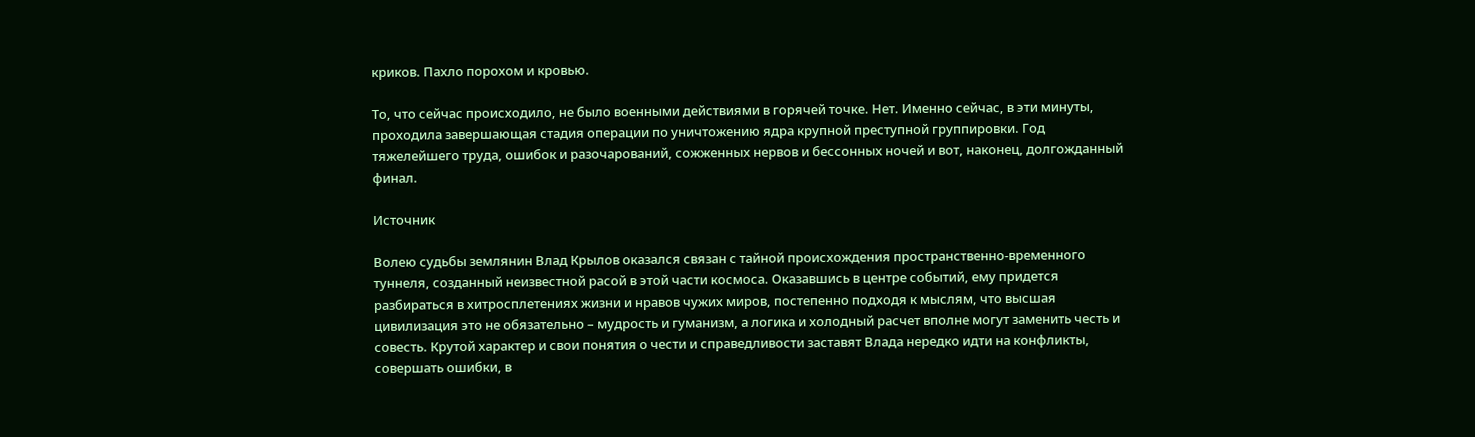криков. Пахло порохом и кровью.

То, что сейчас происходило, не было военными действиями в горячей точке. Нет. Именно сейчас, в эти минуты, проходила завершающая стадия операции по уничтожению ядра крупной преступной группировки. Год тяжелейшего труда, ошибок и разочарований, сожженных нервов и бессонных ночей и вот, наконец, долгожданный финал.

Источник

Волею судьбы землянин Влад Крылов оказался связан с тайной происхождения пространственно-временного туннеля, созданный неизвестной расой в этой части космоса. Оказавшись в центре событий, ему придется разбираться в хитросплетениях жизни и нравов чужих миров, постепенно подходя к мыслям, что высшая цивилизация это не обязательно – мудрость и гуманизм, а логика и холодный расчет вполне могут заменить честь и совесть. Крутой характер и свои понятия о чести и справедливости заставят Влада нередко идти на конфликты, совершать ошибки, в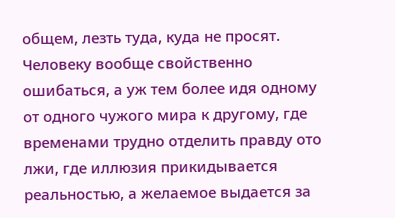общем, лезть туда, куда не просят. Человеку вообще свойственно ошибаться, а уж тем более идя одному от одного чужого мира к другому, где временами трудно отделить правду ото лжи, где иллюзия прикидывается реальностью, а желаемое выдается за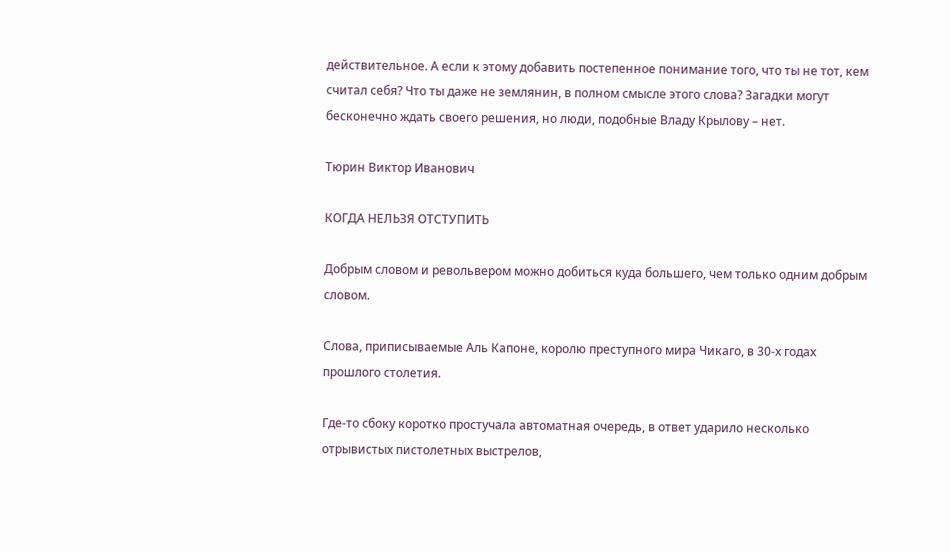действительное. А если к этому добавить постепенное понимание того, что ты не тот, кем считал себя? Что ты даже не землянин, в полном смысле этого слова? Загадки могут бесконечно ждать своего решения, но люди, подобные Владу Крылову – нет.

Тюрин Виктор Иванович

КОГДА НЕЛЬЗЯ ОТСТУПИТЬ

Добрым словом и револьвером можно добиться куда большего, чем только одним добрым словом.

Слова, приписываемые Аль Капоне, королю преступного мира Чикаго, в 30-х годах прошлого столетия.

Где-то сбоку коротко простучала автоматная очередь, в ответ ударило несколько отрывистых пистолетных выстрелов,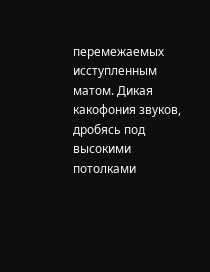перемежаемых исступленным матом. Дикая какофония звуков, дробясь под высокими потолками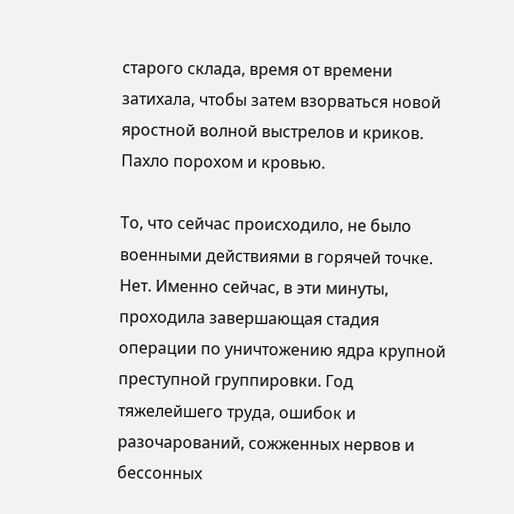старого склада, время от времени затихала, чтобы затем взорваться новой яростной волной выстрелов и криков. Пахло порохом и кровью.

То, что сейчас происходило, не было военными действиями в горячей точке. Нет. Именно сейчас, в эти минуты, проходила завершающая стадия операции по уничтожению ядра крупной преступной группировки. Год тяжелейшего труда, ошибок и разочарований, сожженных нервов и бессонных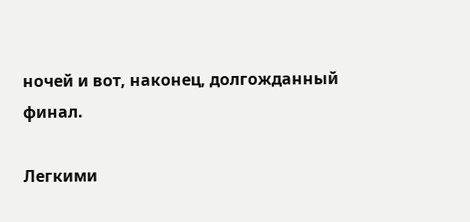ночей и вот, наконец, долгожданный финал.

Легкими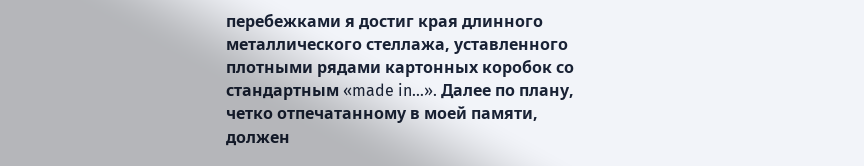перебежками я достиг края длинного металлического стеллажа, уставленного плотными рядами картонных коробок со стандартным «made in…». Далее по плану, четко отпечатанному в моей памяти, должен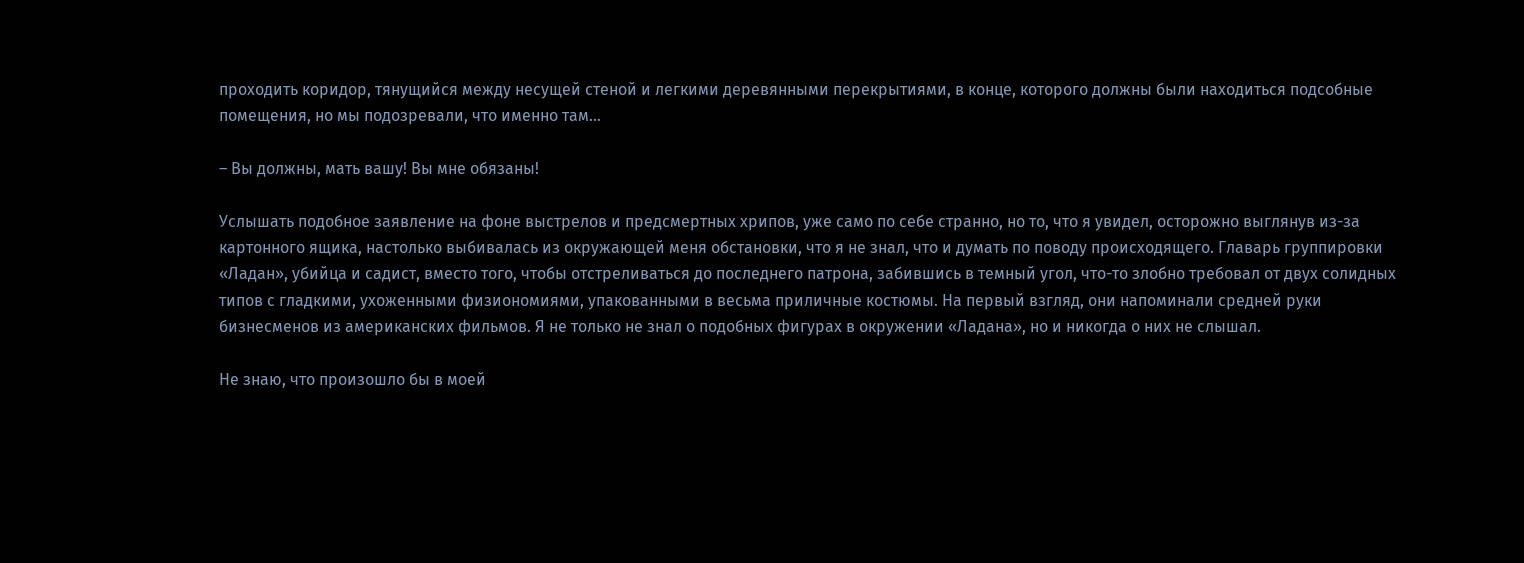проходить коридор, тянущийся между несущей стеной и легкими деревянными перекрытиями, в конце, которого должны были находиться подсобные помещения, но мы подозревали, что именно там…

– Вы должны, мать вашу! Вы мне обязаны!

Услышать подобное заявление на фоне выстрелов и предсмертных хрипов, уже само по себе странно, но то, что я увидел, осторожно выглянув из-за картонного ящика, настолько выбивалась из окружающей меня обстановки, что я не знал, что и думать по поводу происходящего. Главарь группировки «Ладан», убийца и садист, вместо того, чтобы отстреливаться до последнего патрона, забившись в темный угол, что-то злобно требовал от двух солидных типов с гладкими, ухоженными физиономиями, упакованными в весьма приличные костюмы. На первый взгляд, они напоминали средней руки бизнесменов из американских фильмов. Я не только не знал о подобных фигурах в окружении «Ладана», но и никогда о них не слышал.

Не знаю, что произошло бы в моей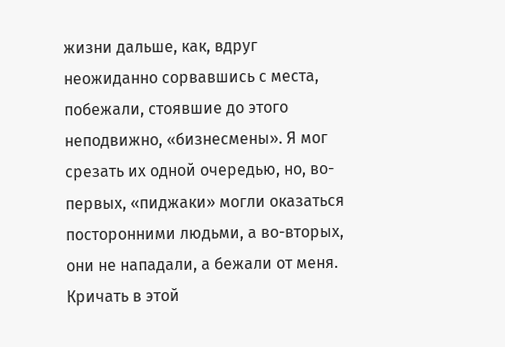жизни дальше, как, вдруг неожиданно сорвавшись с места, побежали, стоявшие до этого неподвижно, «бизнесмены». Я мог срезать их одной очередью, но, во-первых, «пиджаки» могли оказаться посторонними людьми, а во-вторых, они не нападали, а бежали от меня. Кричать в этой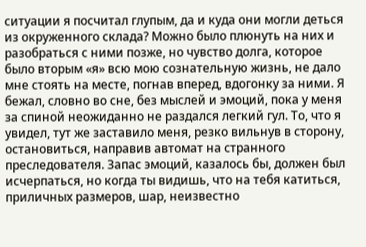ситуации я посчитал глупым, да и куда они могли деться из окруженного склада? Можно было плюнуть на них и разобраться с ними позже, но чувство долга, которое было вторым «я» всю мою сознательную жизнь, не дало мне стоять на месте, погнав вперед, вдогонку за ними. Я бежал, словно во сне, без мыслей и эмоций, пока у меня за спиной неожиданно не раздался легкий гул. То, что я увидел, тут же заставило меня, резко вильнув в сторону, остановиться, направив автомат на странного преследователя. Запас эмоций, казалось бы, должен был исчерпаться, но когда ты видишь, что на тебя катиться, приличных размеров, шар, неизвестно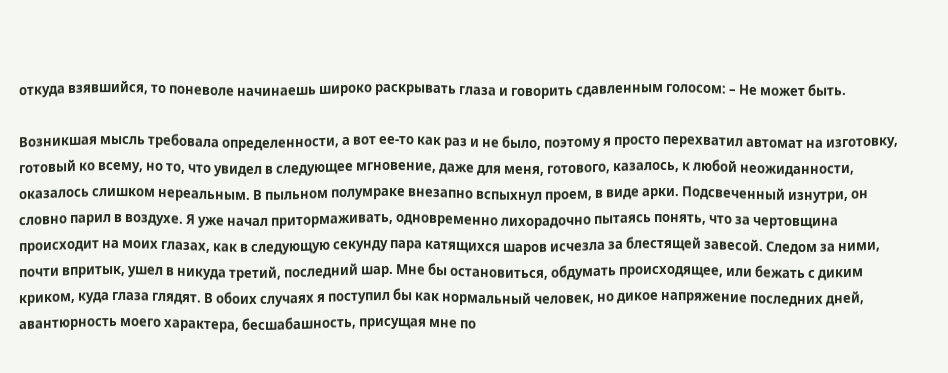откуда взявшийся, то поневоле начинаешь широко раскрывать глаза и говорить сдавленным голосом: – Не может быть.

Возникшая мысль требовала определенности, а вот ее-то как раз и не было, поэтому я просто перехватил автомат на изготовку, готовый ко всему, но то, что увидел в следующее мгновение, даже для меня, готового, казалось, к любой неожиданности, оказалось слишком нереальным. В пыльном полумраке внезапно вспыхнул проем, в виде арки. Подсвеченный изнутри, он словно парил в воздухе. Я уже начал притормаживать, одновременно лихорадочно пытаясь понять, что за чертовщина происходит на моих глазах, как в следующую секунду пара катящихся шаров исчезла за блестящей завесой. Следом за ними, почти впритык, ушел в никуда третий, последний шар. Мне бы остановиться, обдумать происходящее, или бежать с диким криком, куда глаза глядят. В обоих случаях я поступил бы как нормальный человек, но дикое напряжение последних дней, авантюрность моего характера, бесшабашность, присущая мне по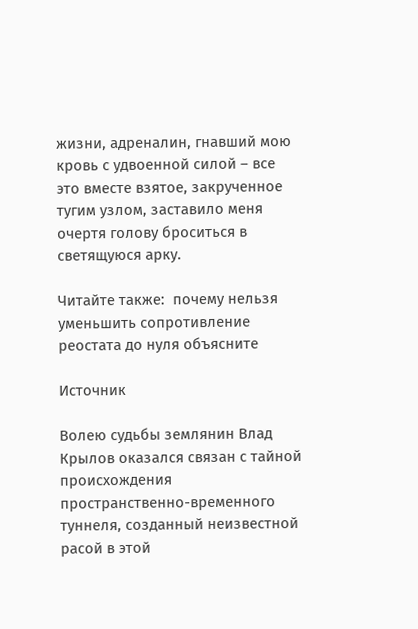жизни, адреналин, гнавший мою кровь с удвоенной силой – все это вместе взятое, закрученное тугим узлом, заставило меня очертя голову броситься в светящуюся арку.

Читайте также:  почему нельзя уменьшить сопротивление реостата до нуля объясните

Источник

Волею судьбы землянин Влад Крылов оказался связан с тайной происхождения пространственно-временного туннеля, созданный неизвестной расой в этой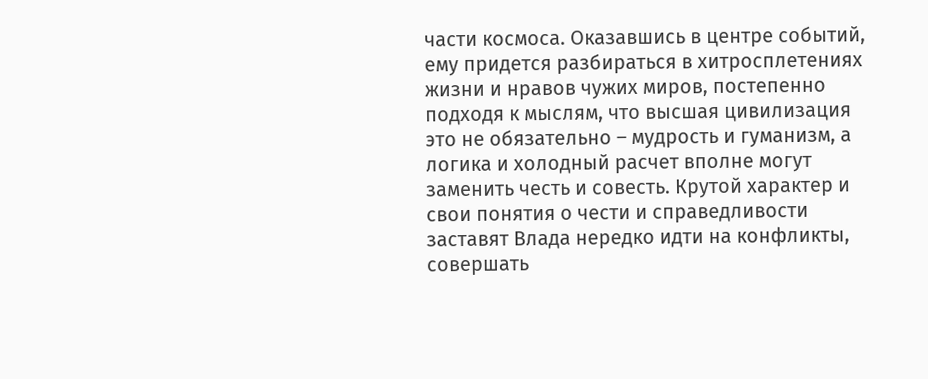части космоса. Оказавшись в центре событий, ему придется разбираться в хитросплетениях жизни и нравов чужих миров, постепенно подходя к мыслям, что высшая цивилизация это не обязательно – мудрость и гуманизм, а логика и холодный расчет вполне могут заменить честь и совесть. Крутой характер и свои понятия о чести и справедливости заставят Влада нередко идти на конфликты, совершать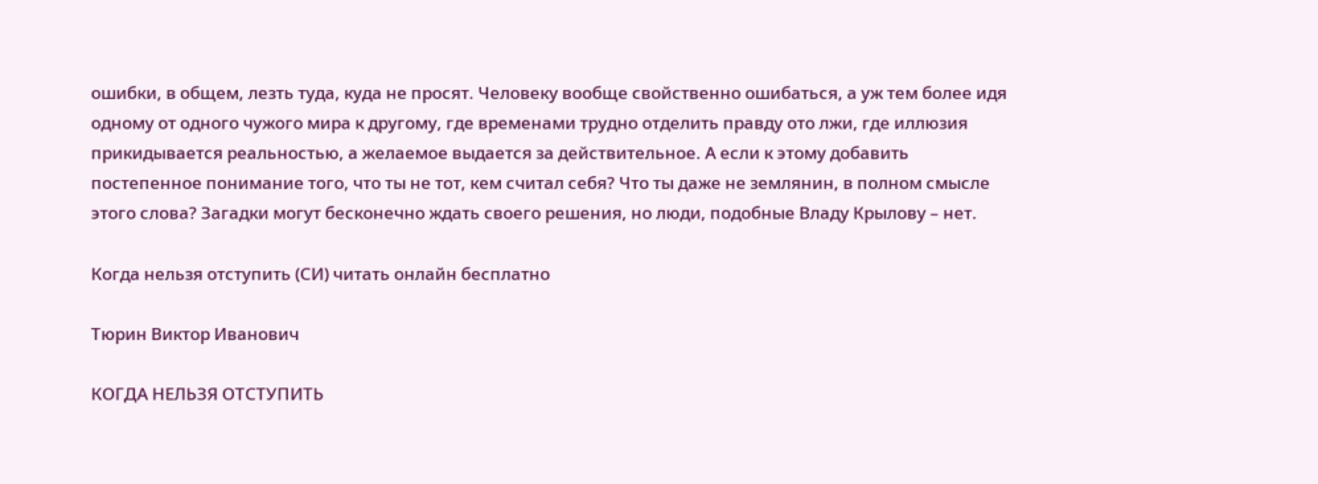ошибки, в общем, лезть туда, куда не просят. Человеку вообще свойственно ошибаться, а уж тем более идя одному от одного чужого мира к другому, где временами трудно отделить правду ото лжи, где иллюзия прикидывается реальностью, а желаемое выдается за действительное. А если к этому добавить постепенное понимание того, что ты не тот, кем считал себя? Что ты даже не землянин, в полном смысле этого слова? Загадки могут бесконечно ждать своего решения, но люди, подобные Владу Крылову – нет.

Когда нельзя отступить (СИ) читать онлайн бесплатно

Тюрин Виктор Иванович

КОГДА НЕЛЬЗЯ ОТСТУПИТЬ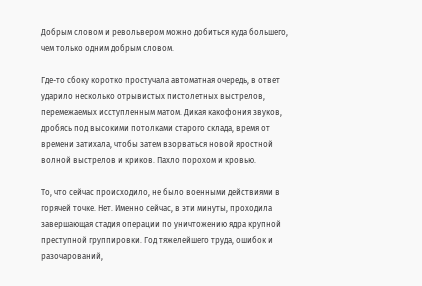Добрым словом и револьвером можно добиться куда большего, чем только одним добрым словом.

Где-то сбоку коротко простучала автоматная очередь, в ответ ударило несколько отрывистых пистолетных выстрелов, перемежаемых исступленным матом. Дикая какофония звуков, дробясь под высокими потолками старого склада, время от времени затихала, чтобы затем взорваться новой яростной волной выстрелов и криков. Пахло порохом и кровью.

То, что сейчас происходило, не было военными действиями в горячей точке. Нет. Именно сейчас, в эти минуты, проходила завершающая стадия операции по уничтожению ядра крупной преступной группировки. Год тяжелейшего труда, ошибок и разочарований,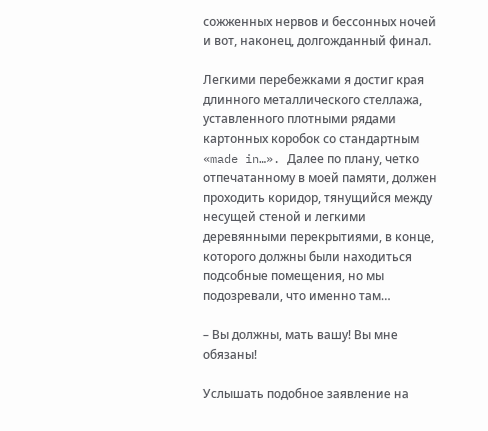сожженных нервов и бессонных ночей и вот, наконец, долгожданный финал.

Легкими перебежками я достиг края длинного металлического стеллажа, уставленного плотными рядами картонных коробок со стандартным «made in…». Далее по плану, четко отпечатанному в моей памяти, должен проходить коридор, тянущийся между несущей стеной и легкими деревянными перекрытиями, в конце, которого должны были находиться подсобные помещения, но мы подозревали, что именно там…

– Вы должны, мать вашу! Вы мне обязаны!

Услышать подобное заявление на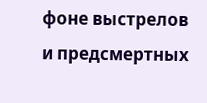фоне выстрелов и предсмертных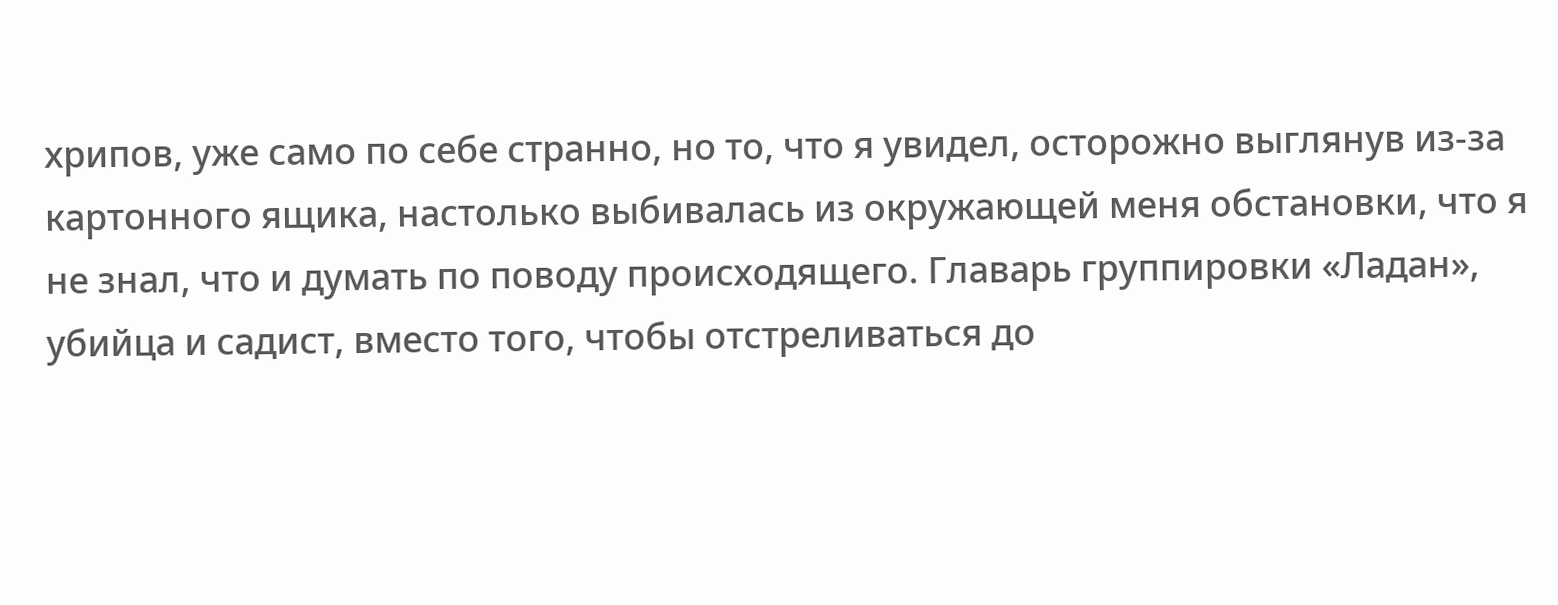хрипов, уже само по себе странно, но то, что я увидел, осторожно выглянув из-за картонного ящика, настолько выбивалась из окружающей меня обстановки, что я не знал, что и думать по поводу происходящего. Главарь группировки «Ладан», убийца и садист, вместо того, чтобы отстреливаться до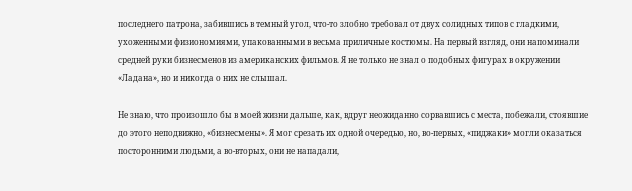последнего патрона, забившись в темный угол, что-то злобно требовал от двух солидных типов с гладкими, ухоженными физиономиями, упакованными в весьма приличные костюмы. На первый взгляд, они напоминали средней руки бизнесменов из американских фильмов. Я не только не знал о подобных фигурах в окружении «Ладана», но и никогда о них не слышал.

Не знаю, что произошло бы в моей жизни дальше, как, вдруг неожиданно сорвавшись с места, побежали, стоявшие до этого неподвижно, «бизнесмены». Я мог срезать их одной очередью, но, во-первых, «пиджаки» могли оказаться посторонними людьми, а во-вторых, они не нападали,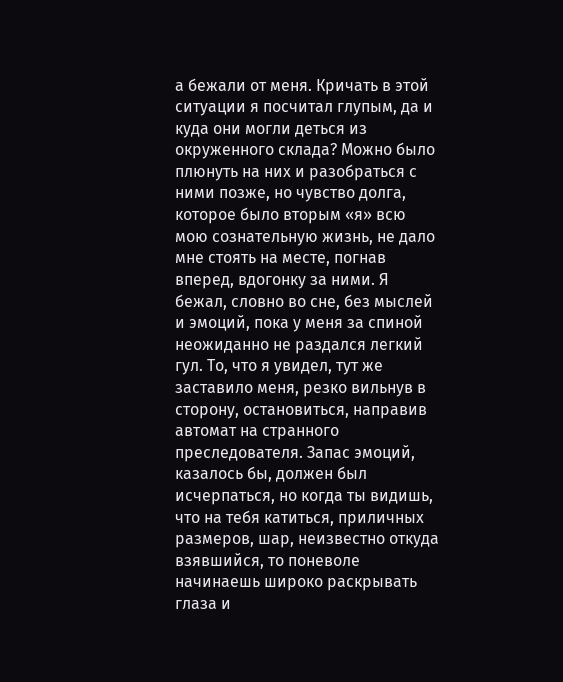а бежали от меня. Кричать в этой ситуации я посчитал глупым, да и куда они могли деться из окруженного склада? Можно было плюнуть на них и разобраться с ними позже, но чувство долга, которое было вторым «я» всю мою сознательную жизнь, не дало мне стоять на месте, погнав вперед, вдогонку за ними. Я бежал, словно во сне, без мыслей и эмоций, пока у меня за спиной неожиданно не раздался легкий гул. То, что я увидел, тут же заставило меня, резко вильнув в сторону, остановиться, направив автомат на странного преследователя. Запас эмоций, казалось бы, должен был исчерпаться, но когда ты видишь, что на тебя катиться, приличных размеров, шар, неизвестно откуда взявшийся, то поневоле начинаешь широко раскрывать глаза и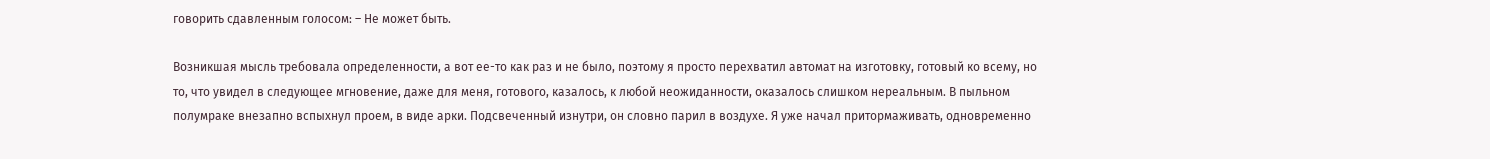говорить сдавленным голосом: – Не может быть.

Возникшая мысль требовала определенности, а вот ее-то как раз и не было, поэтому я просто перехватил автомат на изготовку, готовый ко всему, но то, что увидел в следующее мгновение, даже для меня, готового, казалось, к любой неожиданности, оказалось слишком нереальным. В пыльном полумраке внезапно вспыхнул проем, в виде арки. Подсвеченный изнутри, он словно парил в воздухе. Я уже начал притормаживать, одновременно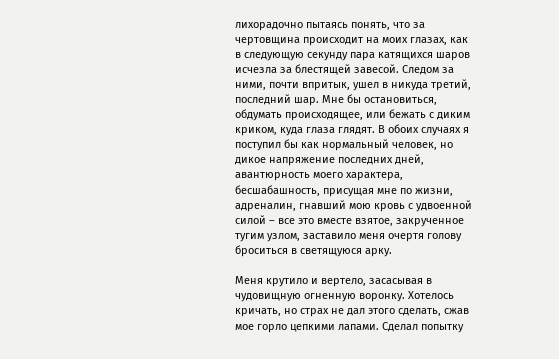лихорадочно пытаясь понять, что за чертовщина происходит на моих глазах, как в следующую секунду пара катящихся шаров исчезла за блестящей завесой. Следом за ними, почти впритык, ушел в никуда третий, последний шар. Мне бы остановиться, обдумать происходящее, или бежать с диким криком, куда глаза глядят. В обоих случаях я поступил бы как нормальный человек, но дикое напряжение последних дней, авантюрность моего характера, бесшабашность, присущая мне по жизни, адреналин, гнавший мою кровь с удвоенной силой – все это вместе взятое, закрученное тугим узлом, заставило меня очертя голову броситься в светящуюся арку.

Меня крутило и вертело, засасывая в чудовищную огненную воронку. Хотелось кричать, но страх не дал этого сделать, сжав мое горло цепкими лапами. Сделал попытку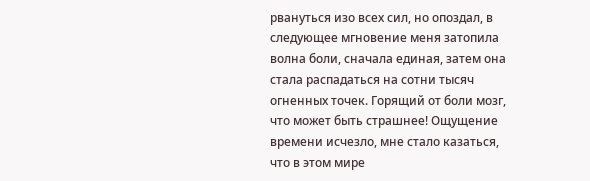рвануться изо всех сил, но опоздал, в следующее мгновение меня затопила волна боли, сначала единая, затем она стала распадаться на сотни тысяч огненных точек. Горящий от боли мозг, что может быть страшнее! Ощущение времени исчезло, мне стало казаться, что в этом мире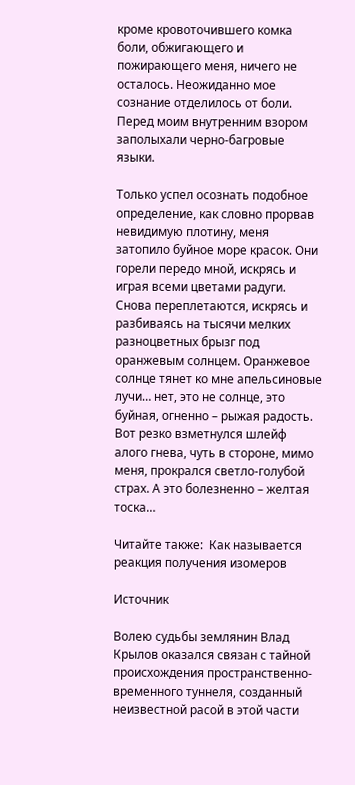кроме кровоточившего комка боли, обжигающего и пожирающего меня, ничего не осталось. Неожиданно мое сознание отделилось от боли. Перед моим внутренним взором заполыхали черно-багровые языки.

Только успел осознать подобное определение, как словно прорвав невидимую плотину, меня затопило буйное море красок. Они горели передо мной, искрясь и играя всеми цветами радуги. Снова переплетаются, искрясь и разбиваясь на тысячи мелких разноцветных брызг под оранжевым солнцем. Оранжевое солнце тянет ко мне апельсиновые лучи… нет, это не солнце, это буйная, огненно – рыжая радость. Вот резко взметнулся шлейф алого гнева, чуть в стороне, мимо меня, прокрался светло-голубой страх. А это болезненно – желтая тоска…

Читайте также:  Как называется реакция получения изомеров

Источник

Волею судьбы землянин Влад Крылов оказался связан с тайной происхождения пространственно-временного туннеля, созданный неизвестной расой в этой части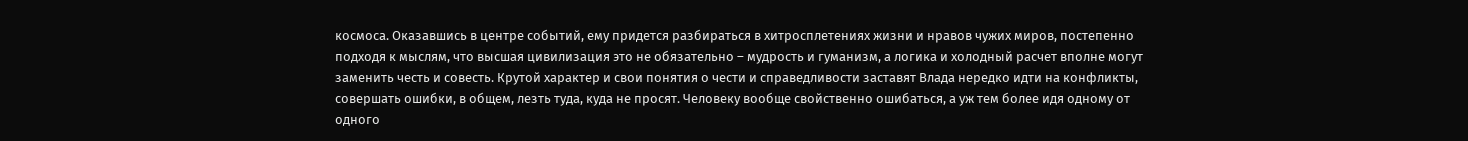космоса. Оказавшись в центре событий, ему придется разбираться в хитросплетениях жизни и нравов чужих миров, постепенно подходя к мыслям, что высшая цивилизация это не обязательно – мудрость и гуманизм, а логика и холодный расчет вполне могут заменить честь и совесть. Крутой характер и свои понятия о чести и справедливости заставят Влада нередко идти на конфликты, совершать ошибки, в общем, лезть туда, куда не просят. Человеку вообще свойственно ошибаться, а уж тем более идя одному от одного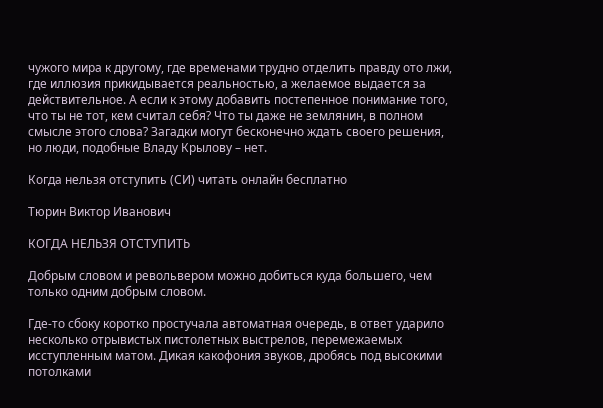чужого мира к другому, где временами трудно отделить правду ото лжи, где иллюзия прикидывается реальностью, а желаемое выдается за действительное. А если к этому добавить постепенное понимание того, что ты не тот, кем считал себя? Что ты даже не землянин, в полном смысле этого слова? Загадки могут бесконечно ждать своего решения, но люди, подобные Владу Крылову – нет.

Когда нельзя отступить (СИ) читать онлайн бесплатно

Тюрин Виктор Иванович

КОГДА НЕЛЬЗЯ ОТСТУПИТЬ

Добрым словом и револьвером можно добиться куда большего, чем только одним добрым словом.

Где-то сбоку коротко простучала автоматная очередь, в ответ ударило несколько отрывистых пистолетных выстрелов, перемежаемых исступленным матом. Дикая какофония звуков, дробясь под высокими потолками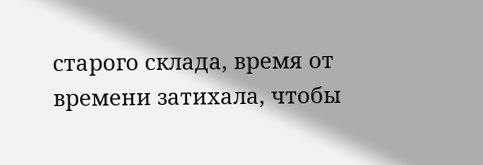старого склада, время от времени затихала, чтобы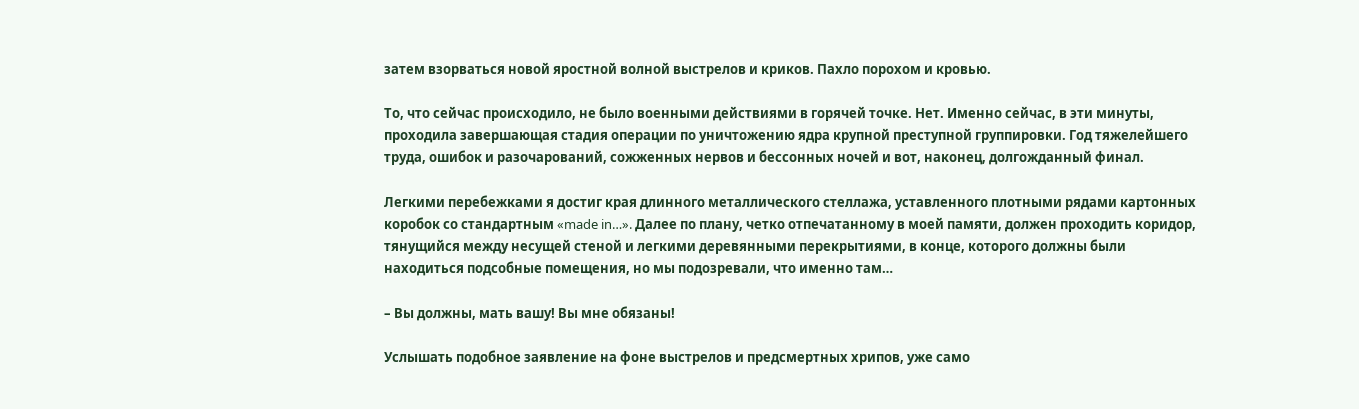затем взорваться новой яростной волной выстрелов и криков. Пахло порохом и кровью.

То, что сейчас происходило, не было военными действиями в горячей точке. Нет. Именно сейчас, в эти минуты, проходила завершающая стадия операции по уничтожению ядра крупной преступной группировки. Год тяжелейшего труда, ошибок и разочарований, сожженных нервов и бессонных ночей и вот, наконец, долгожданный финал.

Легкими перебежками я достиг края длинного металлического стеллажа, уставленного плотными рядами картонных коробок со стандартным «made in…». Далее по плану, четко отпечатанному в моей памяти, должен проходить коридор, тянущийся между несущей стеной и легкими деревянными перекрытиями, в конце, которого должны были находиться подсобные помещения, но мы подозревали, что именно там…

– Вы должны, мать вашу! Вы мне обязаны!

Услышать подобное заявление на фоне выстрелов и предсмертных хрипов, уже само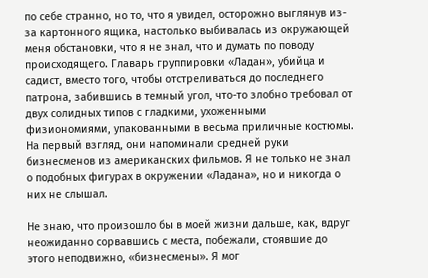по себе странно, но то, что я увидел, осторожно выглянув из-за картонного ящика, настолько выбивалась из окружающей меня обстановки, что я не знал, что и думать по поводу происходящего. Главарь группировки «Ладан», убийца и садист, вместо того, чтобы отстреливаться до последнего патрона, забившись в темный угол, что-то злобно требовал от двух солидных типов с гладкими, ухоженными физиономиями, упакованными в весьма приличные костюмы. На первый взгляд, они напоминали средней руки бизнесменов из американских фильмов. Я не только не знал о подобных фигурах в окружении «Ладана», но и никогда о них не слышал.

Не знаю, что произошло бы в моей жизни дальше, как, вдруг неожиданно сорвавшись с места, побежали, стоявшие до этого неподвижно, «бизнесмены». Я мог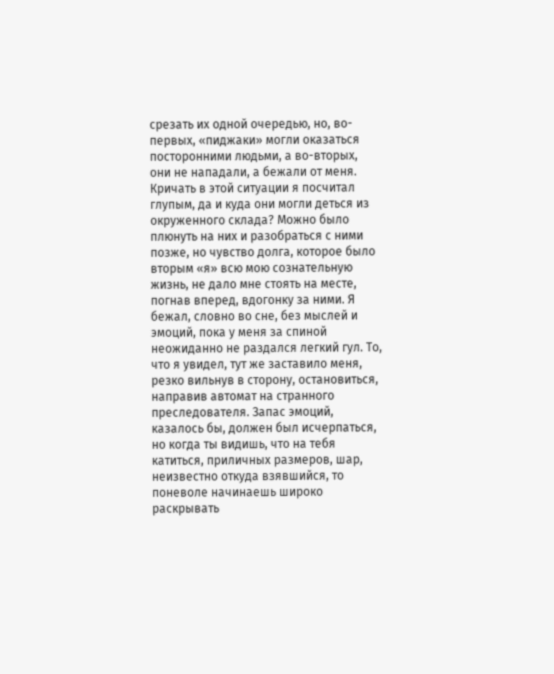срезать их одной очередью, но, во-первых, «пиджаки» могли оказаться посторонними людьми, а во-вторых, они не нападали, а бежали от меня. Кричать в этой ситуации я посчитал глупым, да и куда они могли деться из окруженного склада? Можно было плюнуть на них и разобраться с ними позже, но чувство долга, которое было вторым «я» всю мою сознательную жизнь, не дало мне стоять на месте, погнав вперед, вдогонку за ними. Я бежал, словно во сне, без мыслей и эмоций, пока у меня за спиной неожиданно не раздался легкий гул. То, что я увидел, тут же заставило меня, резко вильнув в сторону, остановиться, направив автомат на странного преследователя. Запас эмоций, казалось бы, должен был исчерпаться, но когда ты видишь, что на тебя катиться, приличных размеров, шар, неизвестно откуда взявшийся, то поневоле начинаешь широко раскрывать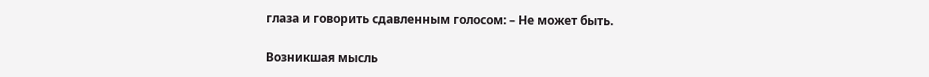глаза и говорить сдавленным голосом: – Не может быть.

Возникшая мысль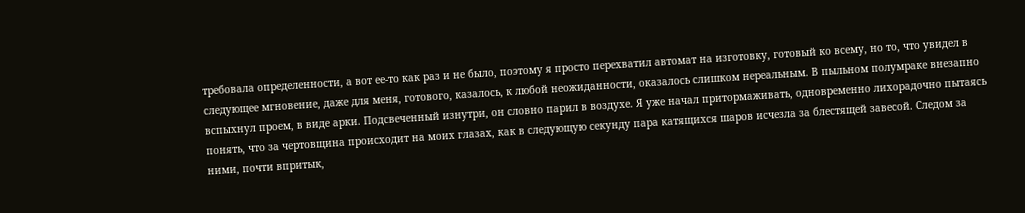требовала определенности, а вот ее-то как раз и не было, поэтому я просто перехватил автомат на изготовку, готовый ко всему, но то, что увидел в следующее мгновение, даже для меня, готового, казалось, к любой неожиданности, оказалось слишком нереальным. В пыльном полумраке внезапно вспыхнул проем, в виде арки. Подсвеченный изнутри, он словно парил в воздухе. Я уже начал притормаживать, одновременно лихорадочно пытаясь понять, что за чертовщина происходит на моих глазах, как в следующую секунду пара катящихся шаров исчезла за блестящей завесой. Следом за ними, почти впритык,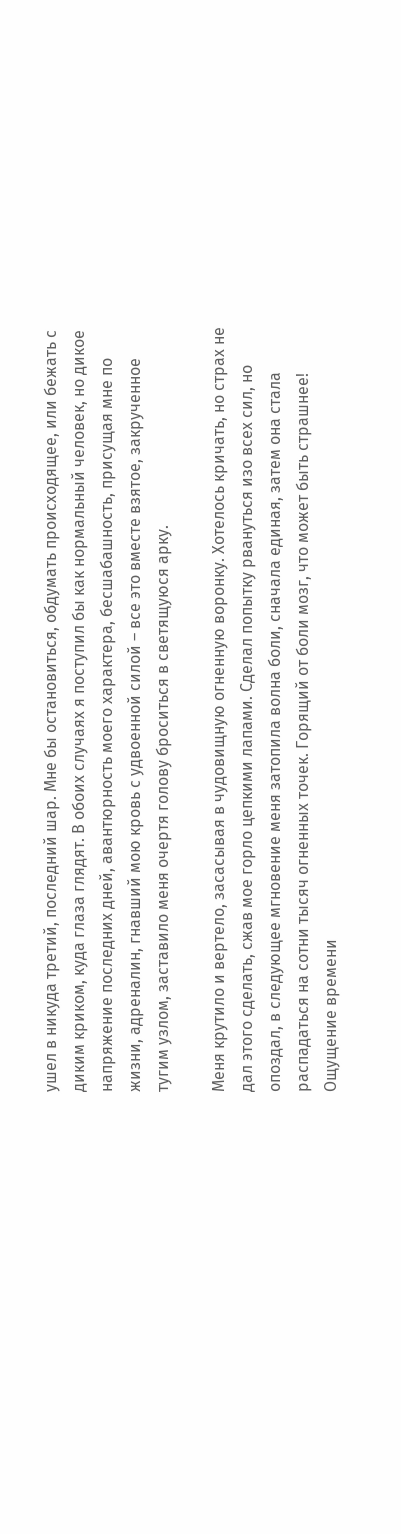ушел в никуда третий, последний шар. Мне бы остановиться, обдумать происходящее, или бежать с диким криком, куда глаза глядят. В обоих случаях я поступил бы как нормальный человек, но дикое напряжение последних дней, авантюрность моего характера, бесшабашность, присущая мне по жизни, адреналин, гнавший мою кровь с удвоенной силой – все это вместе взятое, закрученное тугим узлом, заставило меня очертя голову броситься в светящуюся арку.

Меня крутило и вертело, засасывая в чудовищную огненную воронку. Хотелось кричать, но страх не дал этого сделать, сжав мое горло цепкими лапами. Сделал попытку рвануться изо всех сил, но опоздал, в следующее мгновение меня затопила волна боли, сначала единая, затем она стала распадаться на сотни тысяч огненных точек. Горящий от боли мозг, что может быть страшнее! Ощущение времени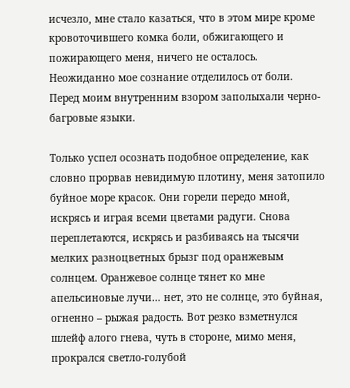исчезло, мне стало казаться, что в этом мире кроме кровоточившего комка боли, обжигающего и пожирающего меня, ничего не осталось. Неожиданно мое сознание отделилось от боли. Перед моим внутренним взором заполыхали черно-багровые языки.

Только успел осознать подобное определение, как словно прорвав невидимую плотину, меня затопило буйное море красок. Они горели передо мной, искрясь и играя всеми цветами радуги. Снова переплетаются, искрясь и разбиваясь на тысячи мелких разноцветных брызг под оранжевым солнцем. Оранжевое солнце тянет ко мне апельсиновые лучи… нет, это не солнце, это буйная, огненно – рыжая радость. Вот резко взметнулся шлейф алого гнева, чуть в стороне, мимо меня, прокрался светло-голубой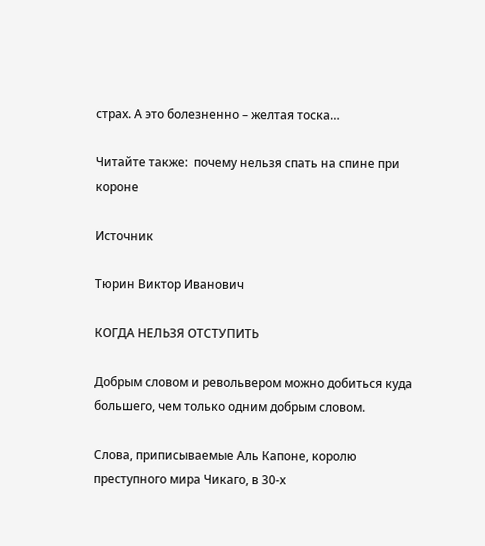страх. А это болезненно – желтая тоска…

Читайте также:  почему нельзя спать на спине при короне

Источник

Тюрин Виктор Иванович

КОГДА НЕЛЬЗЯ ОТСТУПИТЬ

Добрым словом и револьвером можно добиться куда большего, чем только одним добрым словом.

Слова, приписываемые Аль Капоне, королю преступного мира Чикаго, в 30-х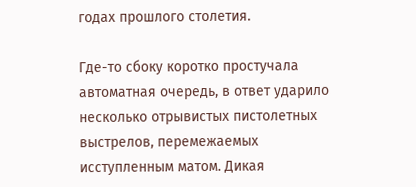годах прошлого столетия.

Где-то сбоку коротко простучала автоматная очередь, в ответ ударило несколько отрывистых пистолетных выстрелов, перемежаемых исступленным матом. Дикая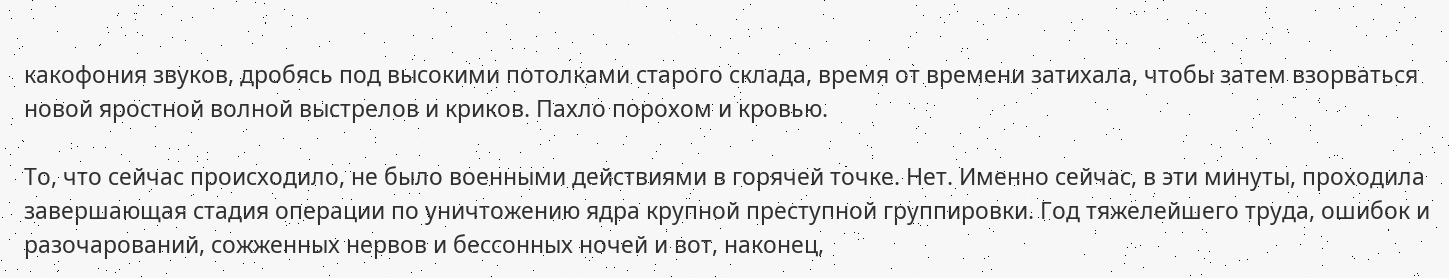какофония звуков, дробясь под высокими потолками старого склада, время от времени затихала, чтобы затем взорваться новой яростной волной выстрелов и криков. Пахло порохом и кровью.

То, что сейчас происходило, не было военными действиями в горячей точке. Нет. Именно сейчас, в эти минуты, проходила завершающая стадия операции по уничтожению ядра крупной преступной группировки. Год тяжелейшего труда, ошибок и разочарований, сожженных нервов и бессонных ночей и вот, наконец,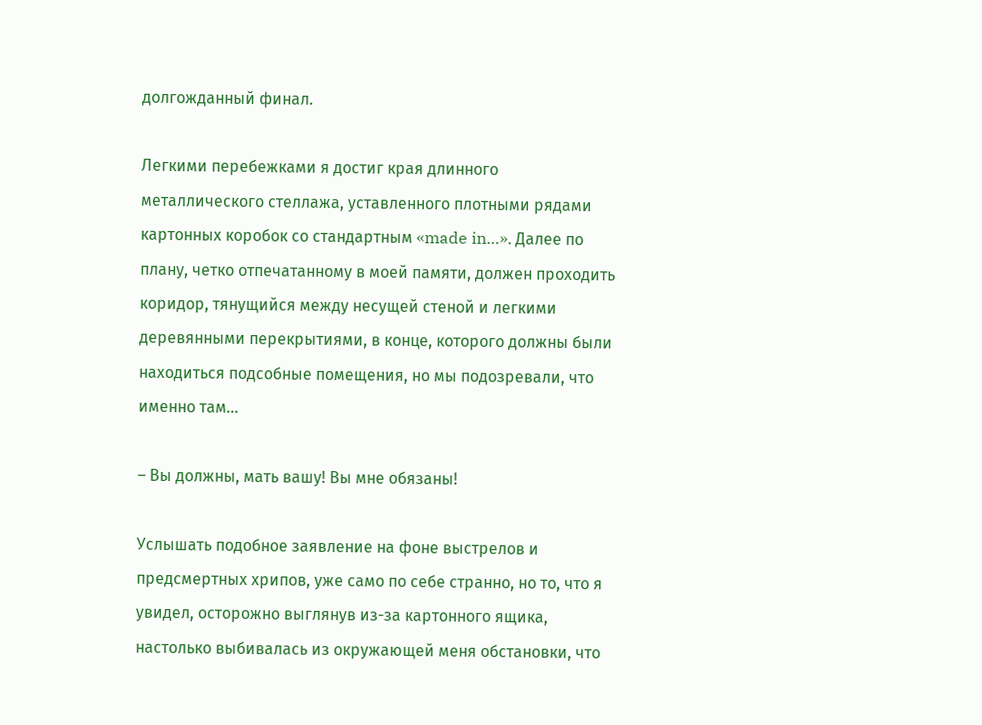долгожданный финал.

Легкими перебежками я достиг края длинного металлического стеллажа, уставленного плотными рядами картонных коробок со стандартным «made in…». Далее по плану, четко отпечатанному в моей памяти, должен проходить коридор, тянущийся между несущей стеной и легкими деревянными перекрытиями, в конце, которого должны были находиться подсобные помещения, но мы подозревали, что именно там…

– Вы должны, мать вашу! Вы мне обязаны!

Услышать подобное заявление на фоне выстрелов и предсмертных хрипов, уже само по себе странно, но то, что я увидел, осторожно выглянув из-за картонного ящика, настолько выбивалась из окружающей меня обстановки, что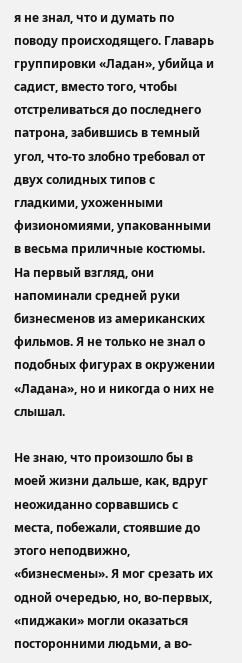я не знал, что и думать по поводу происходящего. Главарь группировки «Ладан», убийца и садист, вместо того, чтобы отстреливаться до последнего патрона, забившись в темный угол, что-то злобно требовал от двух солидных типов с гладкими, ухоженными физиономиями, упакованными в весьма приличные костюмы. На первый взгляд, они напоминали средней руки бизнесменов из американских фильмов. Я не только не знал о подобных фигурах в окружении «Ладана», но и никогда о них не слышал.

Не знаю, что произошло бы в моей жизни дальше, как, вдруг неожиданно сорвавшись с места, побежали, стоявшие до этого неподвижно, «бизнесмены». Я мог срезать их одной очередью, но, во-первых, «пиджаки» могли оказаться посторонними людьми, а во-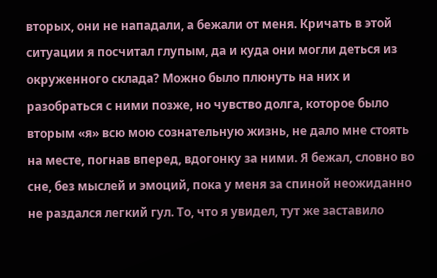вторых, они не нападали, а бежали от меня. Кричать в этой ситуации я посчитал глупым, да и куда они могли деться из окруженного склада? Можно было плюнуть на них и разобраться с ними позже, но чувство долга, которое было вторым «я» всю мою сознательную жизнь, не дало мне стоять на месте, погнав вперед, вдогонку за ними. Я бежал, словно во сне, без мыслей и эмоций, пока у меня за спиной неожиданно не раздался легкий гул. То, что я увидел, тут же заставило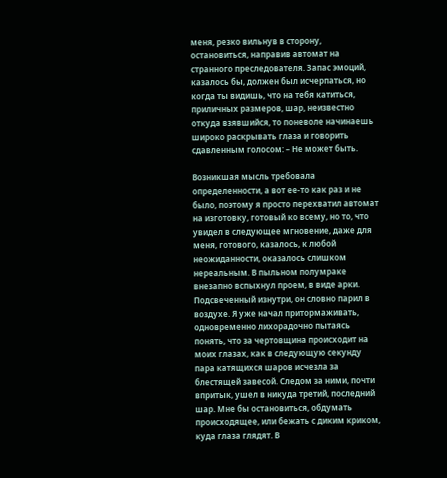меня, резко вильнув в сторону, остановиться, направив автомат на странного преследователя. Запас эмоций, казалось бы, должен был исчерпаться, но когда ты видишь, что на тебя катиться, приличных размеров, шар, неизвестно откуда взявшийся, то поневоле начинаешь широко раскрывать глаза и говорить сдавленным голосом: – Не может быть.

Возникшая мысль требовала определенности, а вот ее-то как раз и не было, поэтому я просто перехватил автомат на изготовку, готовый ко всему, но то, что увидел в следующее мгновение, даже для меня, готового, казалось, к любой неожиданности, оказалось слишком нереальным. В пыльном полумраке внезапно вспыхнул проем, в виде арки. Подсвеченный изнутри, он словно парил в воздухе. Я уже начал притормаживать, одновременно лихорадочно пытаясь понять, что за чертовщина происходит на моих глазах, как в следующую секунду пара катящихся шаров исчезла за блестящей завесой. Следом за ними, почти впритык, ушел в никуда третий, последний шар. Мне бы остановиться, обдумать происходящее, или бежать с диким криком, куда глаза глядят. В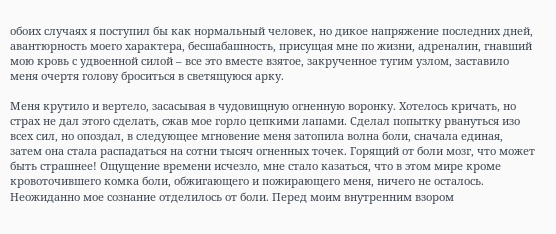обоих случаях я поступил бы как нормальный человек, но дикое напряжение последних дней, авантюрность моего характера, бесшабашность, присущая мне по жизни, адреналин, гнавший мою кровь с удвоенной силой – все это вместе взятое, закрученное тугим узлом, заставило меня очертя голову броситься в светящуюся арку.

Меня крутило и вертело, засасывая в чудовищную огненную воронку. Хотелось кричать, но страх не дал этого сделать, сжав мое горло цепкими лапами. Сделал попытку рвануться изо всех сил, но опоздал, в следующее мгновение меня затопила волна боли, сначала единая, затем она стала распадаться на сотни тысяч огненных точек. Горящий от боли мозг, что может быть страшнее! Ощущение времени исчезло, мне стало казаться, что в этом мире кроме кровоточившего комка боли, обжигающего и пожирающего меня, ничего не осталось. Неожиданно мое сознание отделилось от боли. Перед моим внутренним взором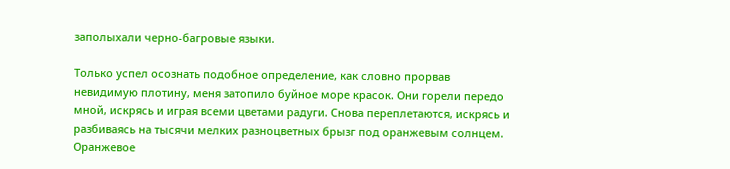заполыхали черно-багровые языки.

Только успел осознать подобное определение, как словно прорвав невидимую плотину, меня затопило буйное море красок. Они горели передо мной, искрясь и играя всеми цветами радуги. Снова переплетаются, искрясь и разбиваясь на тысячи мелких разноцветных брызг под оранжевым солнцем. Оранжевое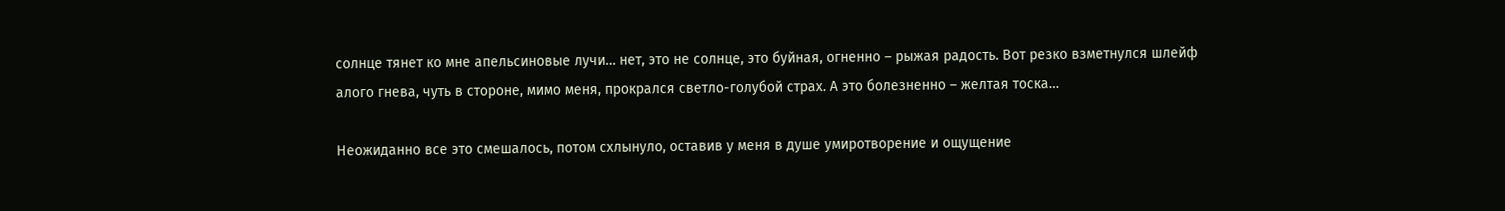солнце тянет ко мне апельсиновые лучи… нет, это не солнце, это буйная, огненно – рыжая радость. Вот резко взметнулся шлейф алого гнева, чуть в стороне, мимо меня, прокрался светло-голубой страх. А это болезненно – желтая тоска…

Неожиданно все это смешалось, потом схлынуло, оставив у меня в душе умиротворение и ощущение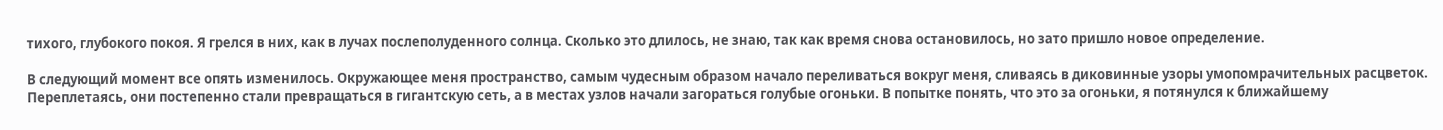тихого, глубокого покоя. Я грелся в них, как в лучах послеполуденного солнца. Сколько это длилось, не знаю, так как время снова остановилось, но зато пришло новое определение.

В следующий момент все опять изменилось. Окружающее меня пространство, самым чудесным образом начало переливаться вокруг меня, сливаясь в диковинные узоры умопомрачительных расцветок. Переплетаясь, они постепенно стали превращаться в гигантскую сеть, а в местах узлов начали загораться голубые огоньки. В попытке понять, что это за огоньки, я потянулся к ближайшему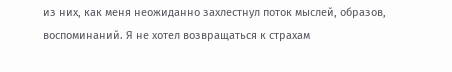из них, как меня неожиданно захлестнул поток мыслей, образов, воспоминаний. Я не хотел возвращаться к страхам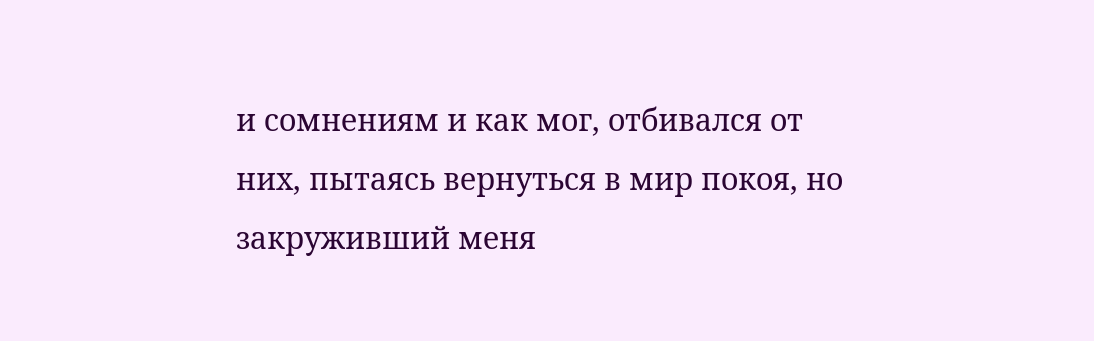и сомнениям и как мог, отбивался от них, пытаясь вернуться в мир покоя, но закруживший меня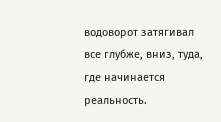водоворот затягивал все глубже, вниз, туда, где начинается реальность.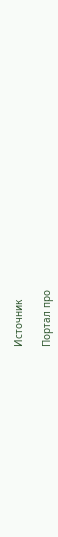Источник

Портал про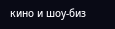кино и шоу-биз